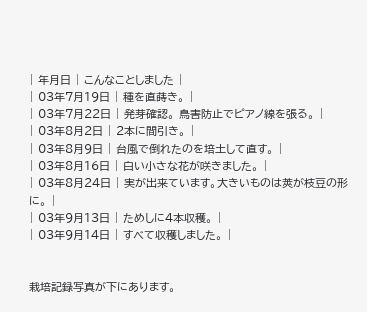| 年月日 | こんなことしました |
| 03年7月19日 | 種を直蒔き。 |
| 03年7月22日 | 発芽確認。 鳥害防止でピアノ線を張る。 |
| 03年8月2日 | 2本に間引き。 |
| 03年8月9日 | 台風で倒れたのを培土して直す。 |
| 03年8月16日 | 白い小さな花が咲きました。 |
| 03年8月24日 | 実が出来ています。大きいものは莢が枝豆の形に。 |
| 03年9月13日 | ためしに4本収穫。 |
| 03年9月14日 | すべて収穫しました。 |


栽培記録写真が下にあります。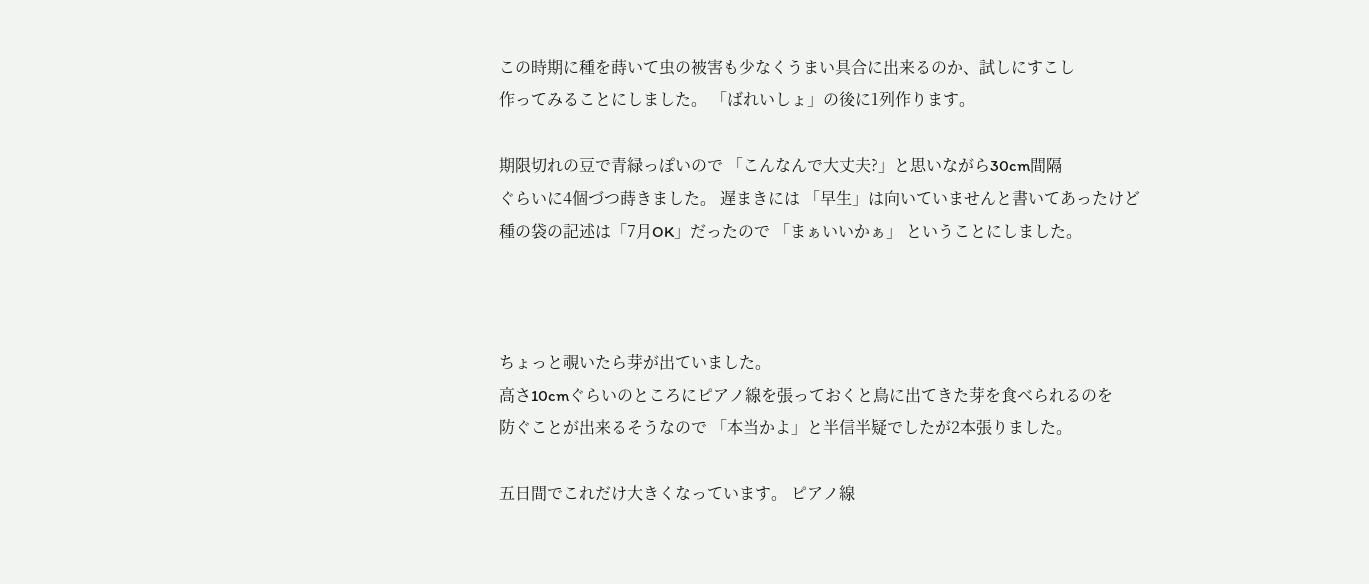この時期に種を蒔いて虫の被害も少なくうまい具合に出来るのか、試しにすこし
作ってみることにしました。 「ばれいしょ」の後に1列作ります。

期限切れの豆で青緑っぽいので 「こんなんで大丈夫?」と思いながら30cm間隔
ぐらいに4個づつ蒔きました。 遅まきには 「早生」は向いていませんと書いてあったけど
種の袋の記述は「7月OK」だったので 「まぁいいかぁ」 ということにしました。



ちょっと覗いたら芽が出ていました。
高さ10cmぐらいのところにピアノ線を張っておくと鳥に出てきた芽を食べられるのを
防ぐことが出来るそうなので 「本当かよ」と半信半疑でしたが2本張りました。

五日間でこれだけ大きくなっています。 ピアノ線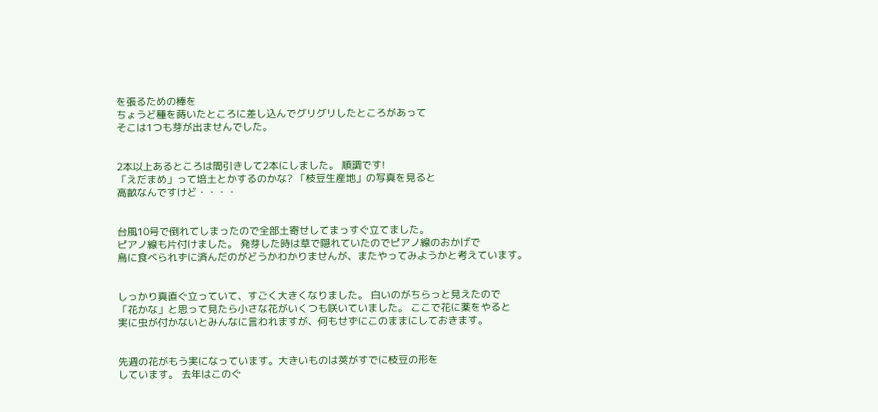を張るための棒を
ちょうど種を蒔いたところに差し込んでグリグリしたところがあって
そこは1つも芽が出ませんでした。


2本以上あるところは間引きして2本にしました。 順調です!
「えだまめ」って培土とかするのかな? 「枝豆生産地」の写真を見ると
高畝なんですけど・・・・


台風10号で倒れてしまったので全部土寄せしてまっすぐ立てました。
ピアノ線も片付けました。 発芽した時は草で隠れていたのでピアノ線のおかげで
鳥に食べられずに済んだのがどうかわかりませんが、またやってみようかと考えています。


しっかり真直ぐ立っていて、すごく大きくなりました。 白いのがちらっと見えたので
「花かな」と思って見たら小さな花がいくつも咲いていました。 ここで花に薬をやると
実に虫が付かないとみんなに言われますが、何もせずにこのままにしておきます。


先週の花がもう実になっています。大きいものは莢がすでに枝豆の形を
しています。 去年はこのぐ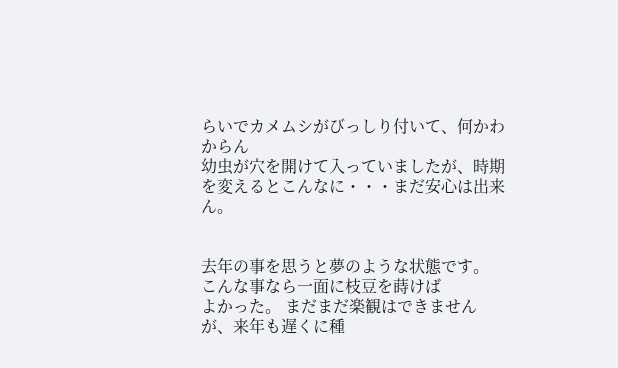らいでカメムシがびっしり付いて、何かわからん
幼虫が穴を開けて入っていましたが、時期を変えるとこんなに・・・まだ安心は出来ん。


去年の事を思うと夢のような状態です。 こんな事なら一面に枝豆を蒔けば
よかった。 まだまだ楽観はできませんが、来年も遅くに種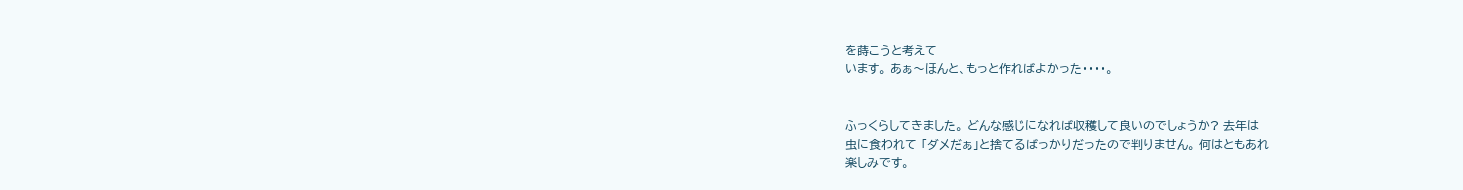を蒔こうと考えて
います。 あぁ〜ほんと、もっと作ればよかった・・・・。


ふっくらしてきました。 どんな感じになれば収穫して良いのでしょうか? 去年は
虫に食われて 「ダメだぁ」と捨てるばっかりだったので判りません。 何はともあれ
楽しみです。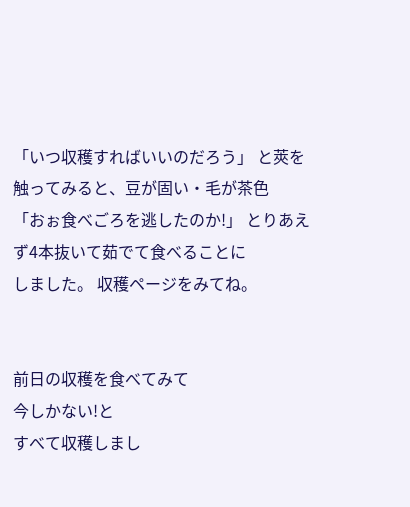「いつ収穫すればいいのだろう」 と莢を触ってみると、豆が固い・毛が茶色
「おぉ食べごろを逃したのか!」 とりあえず4本抜いて茹でて食べることに
しました。 収穫ページをみてね。


前日の収穫を食べてみて
今しかない!と
すべて収穫しまし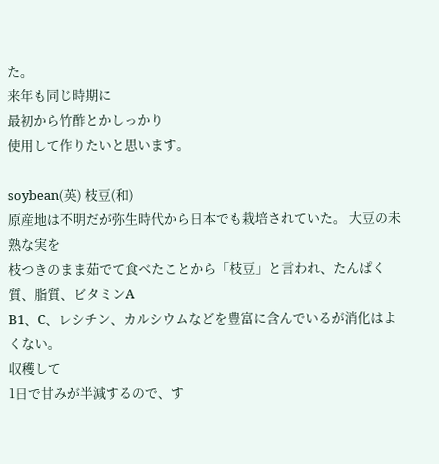た。
来年も同じ時期に
最初から竹酢とかしっかり
使用して作りたいと思います。

soybean(英) 枝豆(和)
原産地は不明だが弥生時代から日本でも栽培されていた。 大豆の未熟な実を
枝つきのまま茹でて食べたことから「枝豆」と言われ、たんぱく質、脂質、ビタミンA
B1、C、レシチン、カルシウムなどを豊富に含んでいるが消化はよくない。
収穫して
1日で甘みが半減するので、す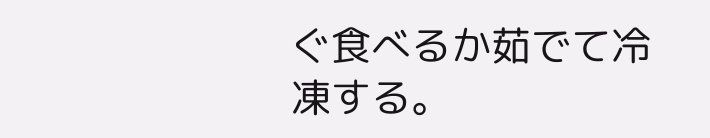ぐ食べるか茹でて冷凍する。